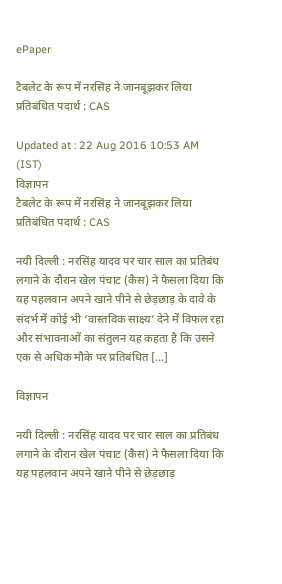ePaper

टैबलेट के रूप में नरसिंह ने जानबूझकर लिया प्रतिबंधित पदार्थ : CAS

Updated at : 22 Aug 2016 10:53 AM (IST)
विज्ञापन
टैबलेट के रूप में नरसिंह ने जानबूझकर लिया प्रतिबंधित पदार्थ : CAS

नयी दिल्ली : नरसिंह यादव पर चार साल का प्रतिबंध लगाने के दौरान खेल पंचाट (कैस) ने फैसला दिया कि यह पहलवान अपने खाने पीने से छेड़छाड़ के दावे के संदर्भ में कोई भी ‘वास्तविक साक्ष्य’ देने में विफल रहा और संभावनाओं का संतुलन यह कहता है कि उसने एक से अधिक मौके पर प्रतिबंधित […]

विज्ञापन

नयी दिल्ली : नरसिंह यादव पर चार साल का प्रतिबंध लगाने के दौरान खेल पंचाट (कैस) ने फैसला दिया कि यह पहलवान अपने खाने पीने से छेड़छाड़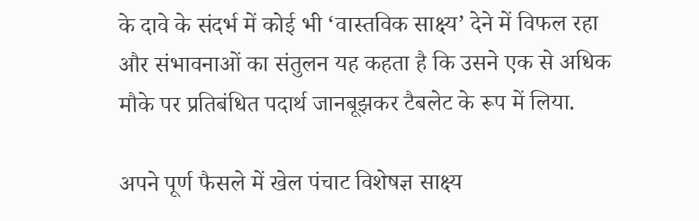के दावे के संदर्भ में कोई भी ‘वास्तविक साक्ष्य’ देने में विफल रहा और संभावनाओं का संतुलन यह कहता है कि उसने एक से अधिक मौके पर प्रतिबंधित पदार्थ जानबूझकर टैबलेट के रूप में लिया.

अपने पूर्ण फैसले में खेल पंचाट विशेषज्ञ साक्ष्य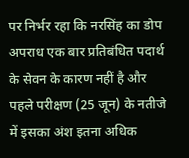पर निर्भर रहा कि नरसिंह का डोप अपराध एक बार प्रतिबंधित पदार्थ के सेवन के कारण नहीं है और पहले परीक्षण (25 जून) के नतीजे में इसका अंश इतना अधिक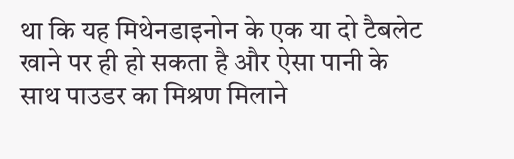था कि यह मिथेनडाइनोन के एक या दो टैबलेट खाने पर ही हो सकता है और ऐसा पानी के साथ पाउडर का मिश्रण मिलाने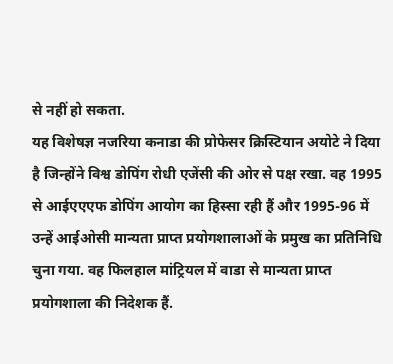से नहीं हो सकता.
यह विशेषज्ञ नजरिया कनाडा की प्रोफेसर क्रिस्टियान अयोटे ने दिया है जिन्होंने विश्व डोपिंग रोधी एजेंसी की ओर से पक्ष रखा. वह 1995 से आईएएएफ डोपिंग आयोग का हिस्सा रही हैं और 1995-96 में उन्हें आईओसी मान्यता प्राप्त प्रयोगशालाओं के प्रमुख का प्रतिनिधि चुना गया. वह फिलहाल मांट्रियल में वाडा से मान्यता प्राप्त प्रयोगशाला की निदेशक हैं.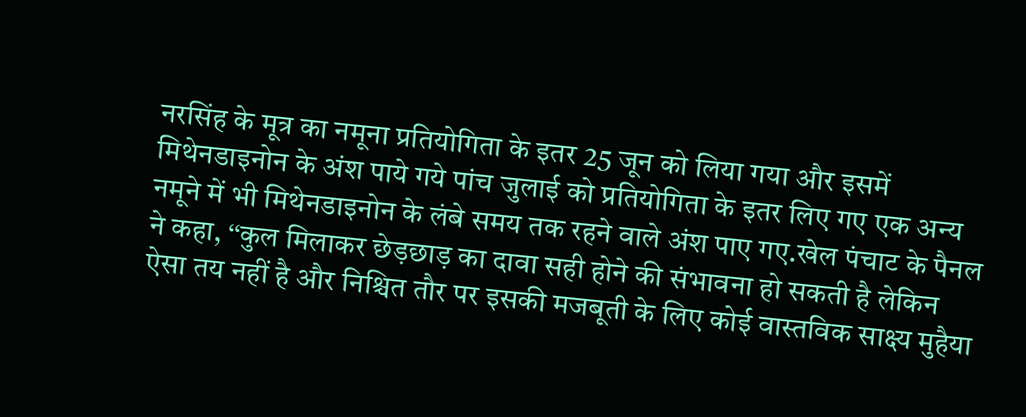नरसिंह के मूत्र का नमूना प्रतियोगिता के इतर 25 जून को लिया गया और इसमें मिथेनडाइनोन के अंश पाये गये पांच जुलाई को प्रतियोगिता के इतर लिए गए एक अन्य नमूने में भी मिथेनडाइनोन के लंबे समय तक रहने वाले अंश पाए गए.खेल पंचाट के पैनल ने कहा, ‘‘कुल मिलाकर छेड़छाड़ का दावा सही होने की संभावना हो सकती है लेकिन ऐसा तय नहीं है और निश्चित तौर पर इसकी मजबूती के लिए कोई वास्तविक साक्ष्य मुहैया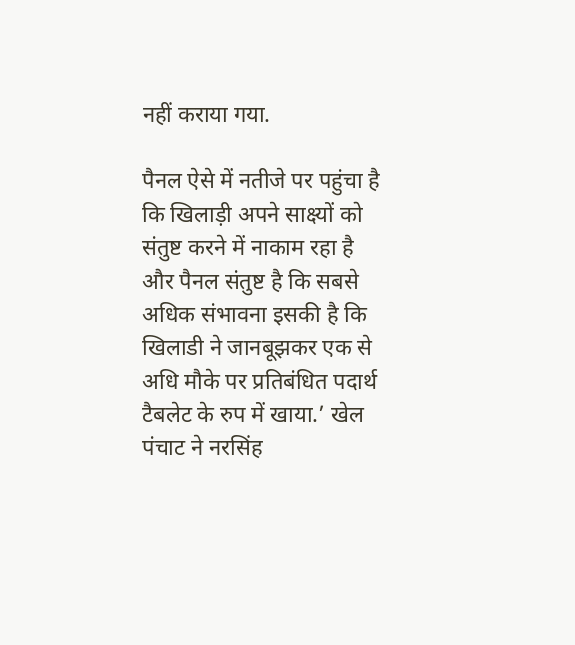नहीं कराया गया.

पैनल ऐसे में नतीजे पर पहुंचा है कि खिलाड़ी अपने साक्ष्यों को संतुष्ट करने में नाकाम रहा है और पैनल संतुष्ट है कि सबसे अधिक संभावना इसकी है कि खिलाडी ने जानबूझकर एक से अधि मौके पर प्रतिबंधित पदार्थ टैबलेट के रुप में खाया.’ खेल पंचाट ने नरसिंह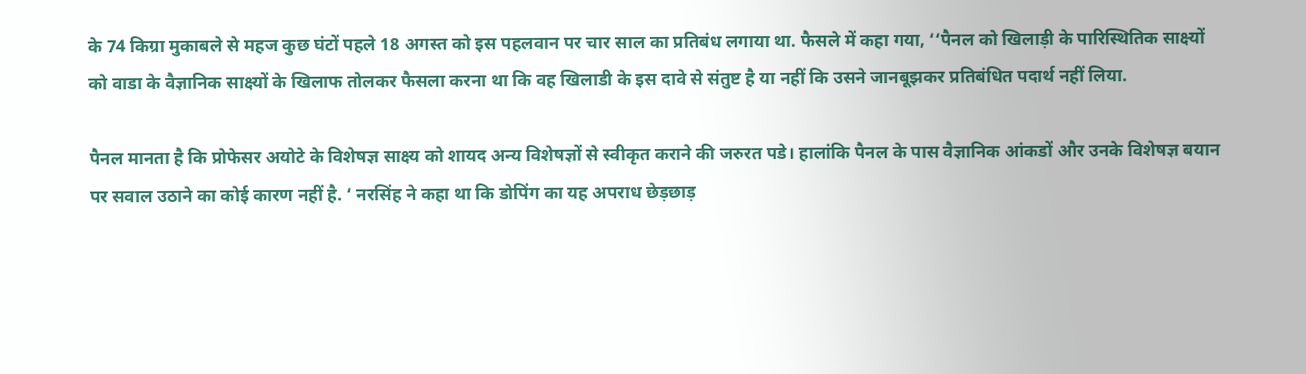के 74 किग्रा मुकाबले से महज कुछ घंटों पहले 18 अगस्त को इस पहलवान पर चार साल का प्रतिबंध लगाया था. फैसले में कहा गया, ‘‘पैनल को खिलाड़ी के पारिस्थितिक साक्ष्यों को वाडा के वैज्ञानिक साक्ष्यों के खिलाफ तोलकर फैसला करना था कि वह खिलाडी के इस दावे से संतुष्ट है या नहीं कि उसने जानबूझकर प्रतिबंधित पदार्थ नहीं लिया.

पैनल मानता है कि प्रोफेसर अयोटे के विशेषज्ञ साक्ष्य को शायद अन्य विशेषज्ञों से स्वीकृत कराने की जरुरत पडे। हालांकि पैनल के पास वैज्ञानिक आंकडों और उनके विशेषज्ञ बयान पर सवाल उठाने का कोई कारण नहीं है. ‘ नरसिंह ने कहा था कि डोपिंग का यह अपराध छेड़छाड़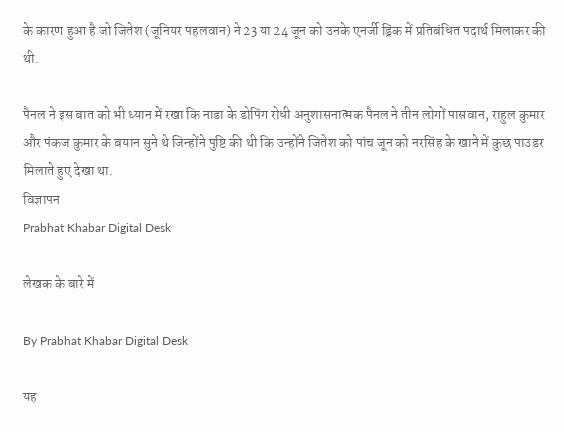के कारण हुआ है जो जितेश (जूनियर पहलवान) ने 23 या 24 जून को उनके एनर्जी ड्रिंक में प्रतिबंधित पदार्थ मिलाकर की थी.

पैनल ने इस बात को भी ध्यान में रखा कि नाडा के डोपिंग रोधी अनुशासनात्मक पैनल ने तीन लोगों पासवान, राहुल कुमार और पंकज कुमार के बयान सुने थे जिन्होंने पुष्टि की थी कि उन्होंने जितेश को पांच जून को नरसिंह के खाने में कुछ पाउडर मिलाते हुए देखा था.
विज्ञापन
Prabhat Khabar Digital Desk

लेखक के बारे में

By Prabhat Khabar Digital Desk

यह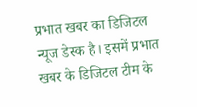प्रभात खबर का डिजिटल न्यूज डेस्क है। इसमें प्रभात खबर के डिजिटल टीम के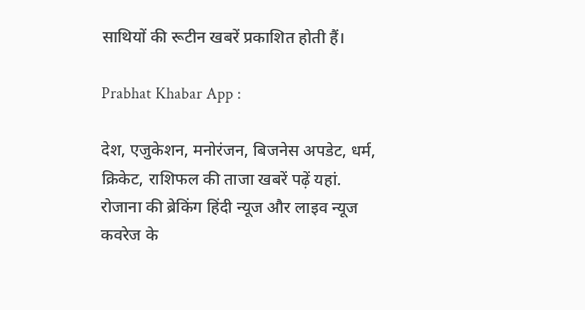साथियों की रूटीन खबरें प्रकाशित होती हैं।

Prabhat Khabar App :

देश, एजुकेशन, मनोरंजन, बिजनेस अपडेट, धर्म, क्रिकेट, राशिफल की ताजा खबरें पढ़ें यहां. रोजाना की ब्रेकिंग हिंदी न्यूज और लाइव न्यूज कवरेज के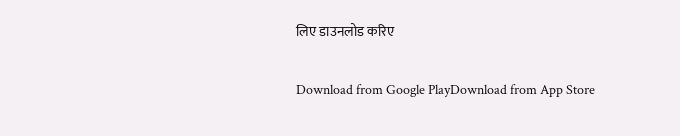लिए डाउनलोड करिए

Download from Google PlayDownload from App Store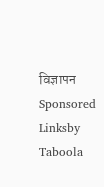विज्ञापन
Sponsored Linksby Taboola